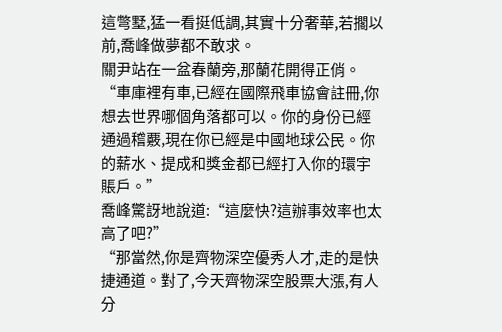這彆墅,猛一看挺低調,其實十分奢華,若擱以前,喬峰做夢都不敢求。
關尹站在一盆春蘭旁,那蘭花開得正俏。
“車庫裡有車,已經在國際飛車協會註冊,你想去世界哪個角落都可以。你的身份已經通過稽覈,現在你已經是中國地球公民。你的薪水、提成和獎金都已經打入你的環宇賬戶。”
喬峰驚訝地說道:“這麼快?這辦事效率也太高了吧?”
“那當然,你是齊物深空優秀人才,走的是快捷通道。對了,今天齊物深空股票大漲,有人分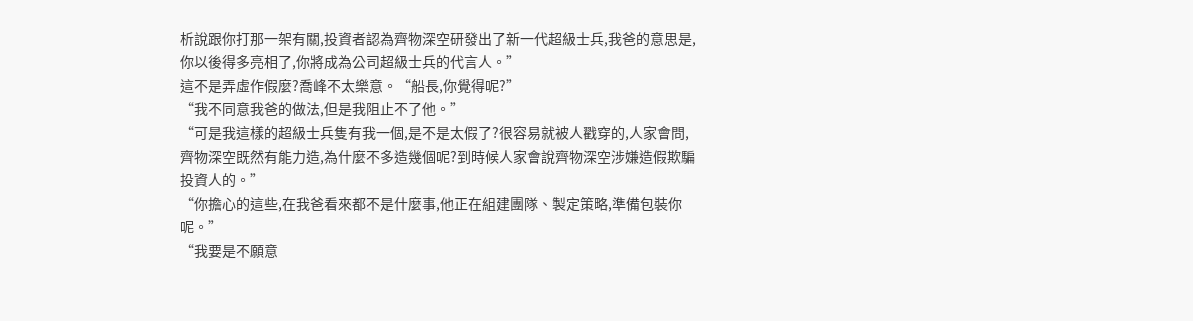析說跟你打那一架有關,投資者認為齊物深空研發出了新一代超級士兵,我爸的意思是,你以後得多亮相了,你將成為公司超級士兵的代言人。”
這不是弄虛作假麼?喬峰不太樂意。“船長,你覺得呢?”
“我不同意我爸的做法,但是我阻止不了他。”
“可是我這樣的超級士兵隻有我一個,是不是太假了?很容易就被人戳穿的,人家會問,齊物深空既然有能力造,為什麼不多造幾個呢?到時候人家會說齊物深空涉嫌造假欺騙投資人的。”
“你擔心的這些,在我爸看來都不是什麼事,他正在組建團隊、製定策略,準備包裝你呢。”
“我要是不願意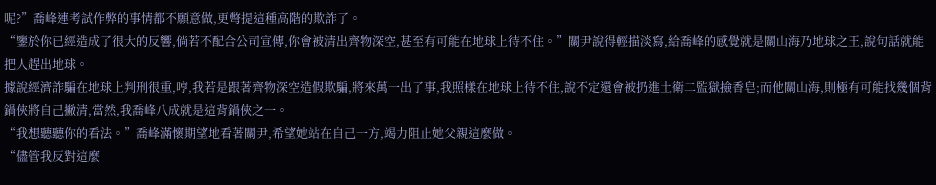呢?”喬峰連考試作弊的事情都不願意做,更彆提這種高階的欺詐了。
“鑒於你已經造成了很大的反響,倘若不配合公司宣傳,你會被清出齊物深空,甚至有可能在地球上待不住。”關尹說得輕描淡寫,給喬峰的感覺就是關山海乃地球之王,說句話就能把人趕出地球。
據說經濟詐騙在地球上判刑很重,哼,我若是跟著齊物深空造假欺騙,將來萬一出了事,我照樣在地球上待不住,說不定還會被扔進土衛二監獄撿香皂;而他關山海,則極有可能找幾個背鍋俠將自己撇清,當然,我喬峰八成就是這背鍋俠之一。
“我想聽聽你的看法。”喬峰滿懷期望地看著關尹,希望她站在自己一方,竭力阻止她父親這麼做。
“儘管我反對這麼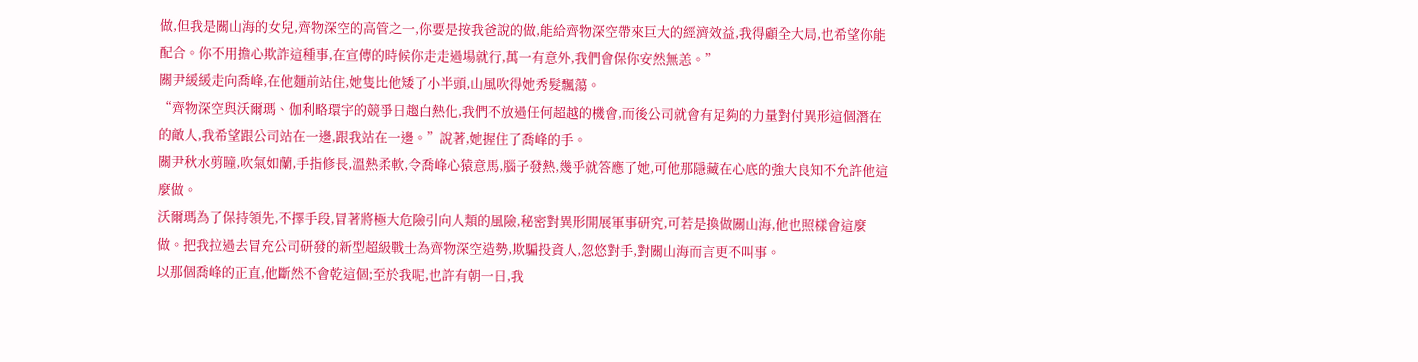做,但我是關山海的女兒,齊物深空的高管之一,你要是按我爸說的做,能給齊物深空帶來巨大的經濟效益,我得顧全大局,也希望你能配合。你不用擔心欺詐這種事,在宣傳的時候你走走過場就行,萬一有意外,我們會保你安然無恙。”
關尹緩緩走向喬峰,在他麵前站住,她隻比他矮了小半頭,山風吹得她秀髮飄蕩。
“齊物深空與沃爾瑪、伽利略環宇的競爭日趨白熱化,我們不放過任何超越的機會,而後公司就會有足夠的力量對付異形這個潛在的敵人,我希望跟公司站在一邊,跟我站在一邊。”說著,她握住了喬峰的手。
關尹秋水剪瞳,吹氣如蘭,手指修長,溫熱柔軟,令喬峰心猿意馬,腦子發熱,幾乎就答應了她,可他那隱藏在心底的強大良知不允許他這麼做。
沃爾瑪為了保持領先,不擇手段,冒著將極大危險引向人類的風險,秘密對異形開展軍事研究,可若是換做關山海,他也照樣會這麼做。把我拉過去冒充公司研發的新型超級戰士為齊物深空造勢,欺騙投資人,忽悠對手,對關山海而言更不叫事。
以那個喬峰的正直,他斷然不會乾這個;至於我呢,也許有朝一日,我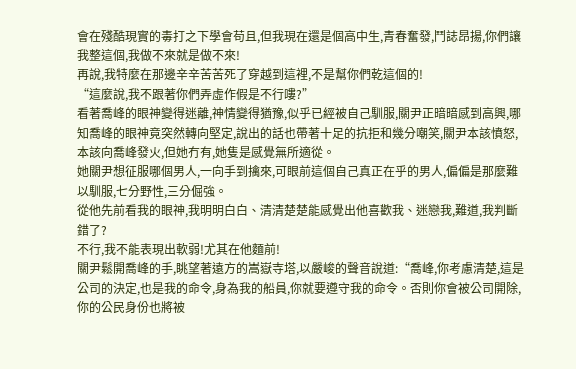會在殘酷現實的毒打之下學會苟且,但我現在還是個高中生,青春奮發,鬥誌昂揚,你們讓我整這個,我做不來就是做不來!
再說,我特麼在那邊辛辛苦苦死了穿越到這裡,不是幫你們乾這個的!
“這麼說,我不跟著你們弄虛作假是不行嘍?”
看著喬峰的眼神變得迷離,神情變得猶豫,似乎已經被自己馴服,關尹正暗暗感到高興,哪知喬峰的眼神竟突然轉向堅定,說出的話也帶著十足的抗拒和幾分嘲笑,關尹本該憤怒,本該向喬峰發火,但她冇有,她隻是感覺無所適從。
她關尹想征服哪個男人,一向手到擒來,可眼前這個自己真正在乎的男人,偏偏是那麼難以馴服,七分野性,三分倔強。
從他先前看我的眼神,我明明白白、清清楚楚能感覺出他喜歡我、迷戀我,難道,我判斷錯了?
不行,我不能表現出軟弱!尤其在他麵前!
關尹鬆開喬峰的手,眺望著遠方的嵩嶽寺塔,以嚴峻的聲音說道:“喬峰,你考慮清楚,這是公司的決定,也是我的命令,身為我的船員,你就要遵守我的命令。否則你會被公司開除,你的公民身份也將被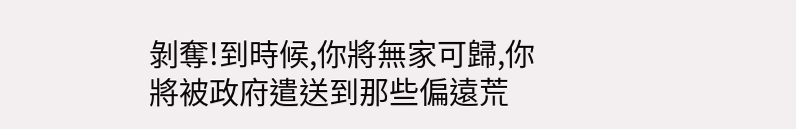剝奪!到時候,你將無家可歸,你將被政府遣送到那些偏遠荒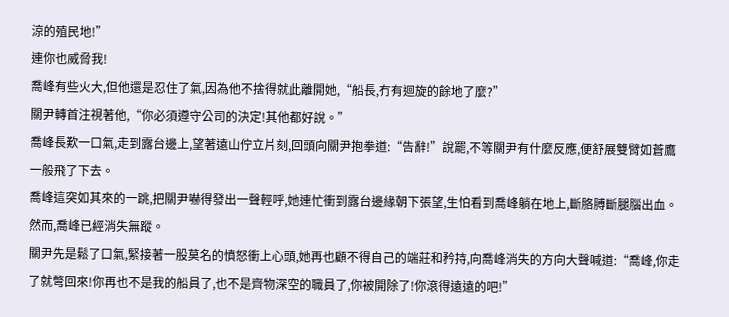涼的殖民地!”
連你也威脅我!
喬峰有些火大,但他還是忍住了氣,因為他不捨得就此離開她,“船長,冇有迴旋的餘地了麼?”
關尹轉首注視著他,“你必須遵守公司的決定!其他都好說。”
喬峰長歎一口氣,走到露台邊上,望著遠山佇立片刻,回頭向關尹抱拳道:“告辭!”說罷,不等關尹有什麼反應,便舒展雙臂如蒼鷹一般飛了下去。
喬峰這突如其來的一跳,把關尹嚇得發出一聲輕呼,她連忙衝到露台邊緣朝下張望,生怕看到喬峰躺在地上,斷胳膊斷腿腦出血。
然而,喬峰已經消失無蹤。
關尹先是鬆了口氣,緊接著一股莫名的憤怒衝上心頭,她再也顧不得自己的端莊和矜持,向喬峰消失的方向大聲喊道:“喬峰,你走了就彆回來!你再也不是我的船員了,也不是齊物深空的職員了,你被開除了!你滾得遠遠的吧!”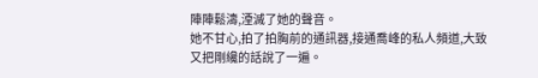陣陣鬆濤,湮滅了她的聲音。
她不甘心,拍了拍胸前的通訊器,接通喬峰的私人頻道,大致又把剛纔的話說了一遍。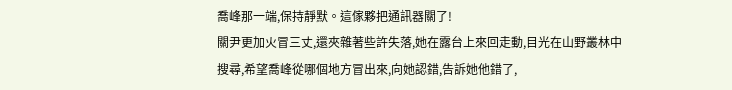喬峰那一端,保持靜默。這傢夥把通訊器關了!
關尹更加火冒三丈,還夾雜著些許失落,她在露台上來回走動,目光在山野叢林中搜尋,希望喬峰從哪個地方冒出來,向她認錯,告訴她他錯了,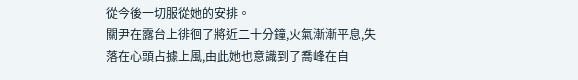從今後一切服從她的安排。
關尹在露台上徘徊了將近二十分鐘,火氣漸漸平息,失落在心頭占據上風,由此她也意識到了喬峰在自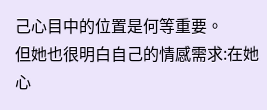己心目中的位置是何等重要。
但她也很明白自己的情感需求:在她心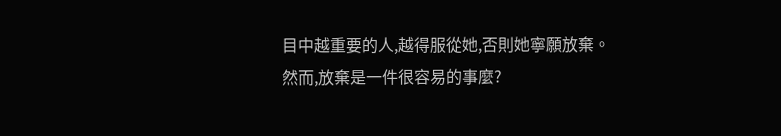目中越重要的人,越得服從她,否則她寧願放棄。
然而,放棄是一件很容易的事麼?